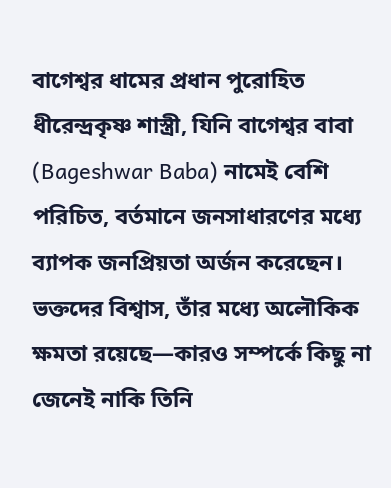বাগেশ্বর ধামের প্রধান পুরোহিত ধীরেন্দ্রকৃষ্ণ শাস্ত্রী, যিনি বাগেশ্বর বাবা (Bageshwar Baba) নামেই বেশি পরিচিত, বর্তমানে জনসাধারণের মধ্যে ব্যাপক জনপ্রিয়তা অর্জন করেছেন। ভক্তদের বিশ্বাস, তাঁর মধ্যে অলৌকিক ক্ষমতা রয়েছে—কারও সম্পর্কে কিছু না জেনেই নাকি তিনি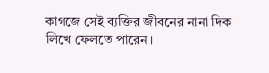কাগজে সেই ব্যক্তির জীবনের নানা দিক লিখে ফেলতে পারেন।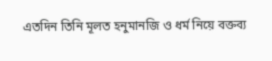এতদিন তিনি মূলত হনুমানজি ও ধর্ম নিয়ে বক্তব্য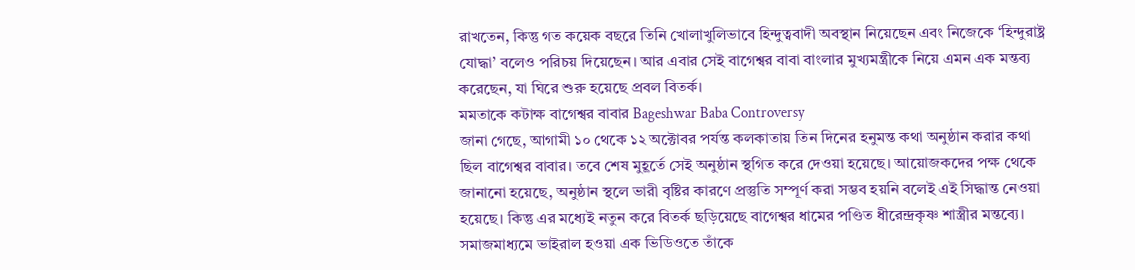রাখতেন, কিন্তু গত কয়েক বছরে তিনি খোলাখুলিভাবে হিন্দুত্ববাদী অবস্থান নিয়েছেন এবং নিজেকে ‘হিন্দুরাষ্ট্র যোদ্ধা’ বলেও পরিচয় দিয়েছেন। আর এবার সেই বাগেশ্বর বাবা বাংলার মুখ্যমন্ত্রীকে নিয়ে এমন এক মন্তব্য করেছেন, যা ঘিরে শুরু হয়েছে প্রবল বিতর্ক।
মমতাকে কটাক্ষ বাগেশ্বর বাবার Bageshwar Baba Controversy
জানা গেছে, আগামী ১০ থেকে ১২ অক্টোবর পর্যন্ত কলকাতায় তিন দিনের হনুমন্ত কথা অনুষ্ঠান করার কথা ছিল বাগেশ্বর বাবার। তবে শেষ মুহূর্তে সেই অনুষ্ঠান স্থগিত করে দেওয়া হয়েছে। আয়োজকদের পক্ষ থেকে জানানো হয়েছে, অনুষ্ঠান স্থলে ভারী বৃষ্টির কারণে প্রস্তুতি সম্পূর্ণ করা সম্ভব হয়নি বলেই এই সিদ্ধান্ত নেওয়া হয়েছে। কিন্তু এর মধ্যেই নতুন করে বিতর্ক ছড়িয়েছে বাগেশ্বর ধামের পণ্ডিত ধীরেন্দ্রকৃষ্ণ শাস্ত্রীর মন্তব্যে। সমাজমাধ্যমে ভাইরাল হওয়া এক ভিডিওতে তাঁকে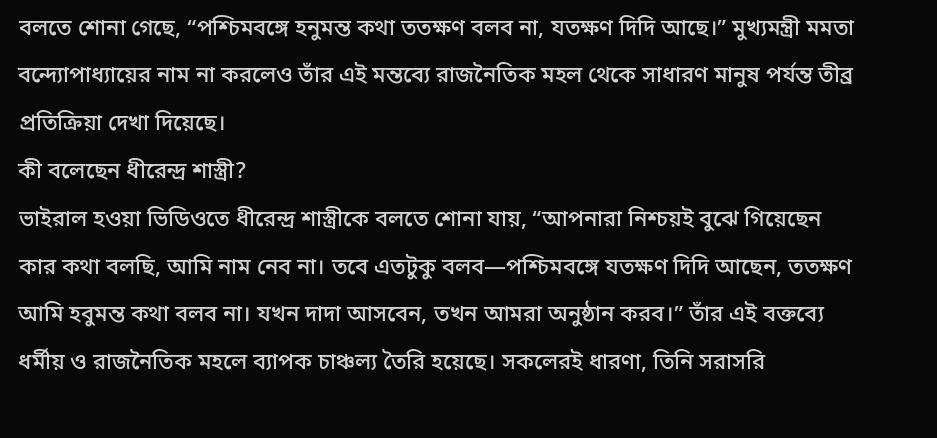বলতে শোনা গেছে, “পশ্চিমবঙ্গে হনুমন্ত কথা ততক্ষণ বলব না, যতক্ষণ দিদি আছে।” মুখ্যমন্ত্রী মমতা বন্দ্যোপাধ্যায়ের নাম না করলেও তাঁর এই মন্তব্যে রাজনৈতিক মহল থেকে সাধারণ মানুষ পর্যন্ত তীব্র প্রতিক্রিয়া দেখা দিয়েছে।
কী বলেছেন ধীরেন্দ্র শাস্ত্রী?
ভাইরাল হওয়া ভিডিওতে ধীরেন্দ্র শাস্ত্রীকে বলতে শোনা যায়, “আপনারা নিশ্চয়ই বুঝে গিয়েছেন কার কথা বলছি, আমি নাম নেব না। তবে এতটুকু বলব—পশ্চিমবঙ্গে যতক্ষণ দিদি আছেন, ততক্ষণ আমি হবুমন্ত কথা বলব না। যখন দাদা আসবেন, তখন আমরা অনুষ্ঠান করব।” তাঁর এই বক্তব্যে ধর্মীয় ও রাজনৈতিক মহলে ব্যাপক চাঞ্চল্য তৈরি হয়েছে। সকলেরই ধারণা, তিনি সরাসরি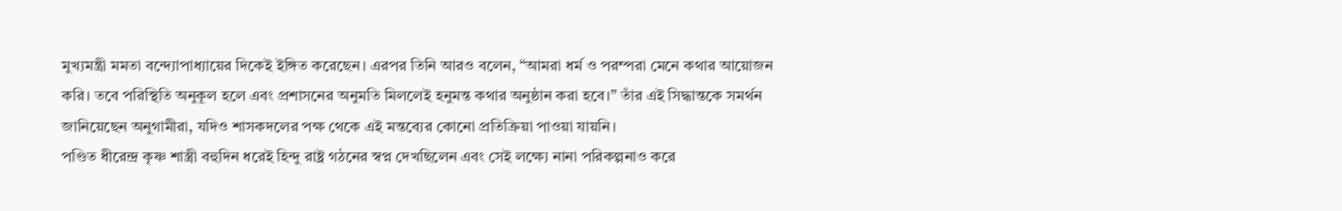মুখ্যমন্ত্রী মমতা বন্দ্যোপাধ্যায়ের দিকেই ইঙ্গিত করেছেন। এরপর তিনি আরও বলেন, “আমরা ধর্ম ও পরম্পরা মেনে কথার আয়োজন করি। তবে পরিস্থিতি অনুকূল হলে এবং প্রশাসনের অনুমতি মিললেই হনুমন্ত কথার অনুষ্ঠান করা হবে।” তাঁর এই সিদ্ধান্তকে সমর্থন জানিয়েছেন অনুগামীরা, যদিও শাসকদলের পক্ষ থেকে এই মন্তব্যের কোনো প্রতিক্রিয়া পাওয়া যায়নি।
পণ্ডিত ধীরেন্দ্র কৃষ্ণ শাস্ত্রী বহুদিন ধরেই হিন্দু রাষ্ট্র গঠনের স্বপ্ন দেখছিলেন এবং সেই লক্ষ্যে নানা পরিকল্পনাও করে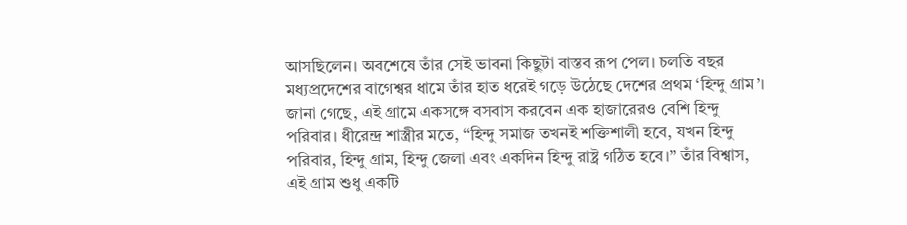আসছিলেন। অবশেষে তাঁর সেই ভাবনা কিছুটা বাস্তব রূপ পেল। চলতি বছর মধ্যপ্রদেশের বাগেশ্বর ধামে তাঁর হাত ধরেই গড়ে উঠেছে দেশের প্রথম ‘হিন্দু গ্রাম’। জানা গেছে, এই গ্রামে একসঙ্গে বসবাস করবেন এক হাজারেরও বেশি হিন্দু পরিবার। ধীরেন্দ্র শাস্ত্রীর মতে, “হিন্দু সমাজ তখনই শক্তিশালী হবে, যখন হিন্দু পরিবার, হিন্দু গ্রাম, হিন্দু জেলা এবং একদিন হিন্দু রাষ্ট্র গঠিত হবে।” তাঁর বিশ্বাস, এই গ্রাম শুধু একটি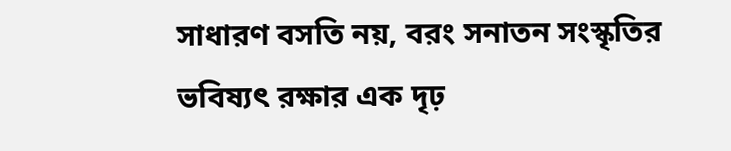সাধারণ বসতি নয়, বরং সনাতন সংস্কৃতির ভবিষ্যৎ রক্ষার এক দৃঢ়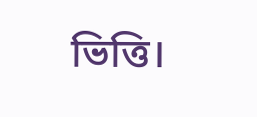ভিত্তি।